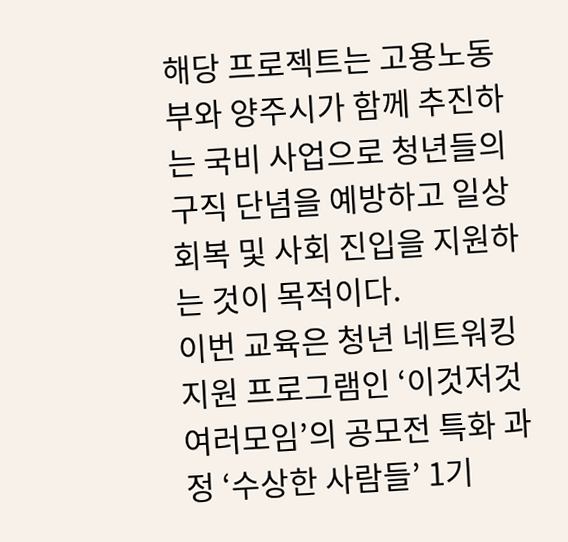해당 프로젝트는 고용노동부와 양주시가 함께 추진하는 국비 사업으로 청년들의 구직 단념을 예방하고 일상 회복 및 사회 진입을 지원하는 것이 목적이다.
이번 교육은 청년 네트워킹 지원 프로그램인 ‘이것저것 여러모임’의 공모전 특화 과정 ‘수상한 사람들’ 1기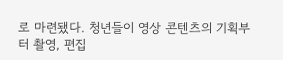로 마련됐다. 청년들이 영상 콘텐츠의 기획부터 촬영, 편집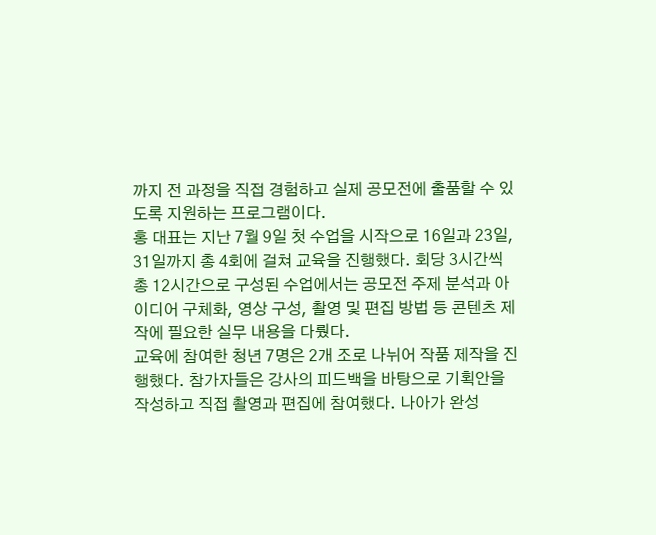까지 전 과정을 직접 경험하고 실제 공모전에 출품할 수 있도록 지원하는 프로그램이다.
홍 대표는 지난 7월 9일 첫 수업을 시작으로 16일과 23일, 31일까지 총 4회에 걸쳐 교육을 진행했다. 회당 3시간씩 총 12시간으로 구성된 수업에서는 공모전 주제 분석과 아이디어 구체화, 영상 구성, 촬영 및 편집 방법 등 콘텐츠 제작에 필요한 실무 내용을 다뤘다.
교육에 참여한 청년 7명은 2개 조로 나뉘어 작품 제작을 진행했다. 참가자들은 강사의 피드백을 바탕으로 기획안을 작성하고 직접 촬영과 편집에 참여했다. 나아가 완성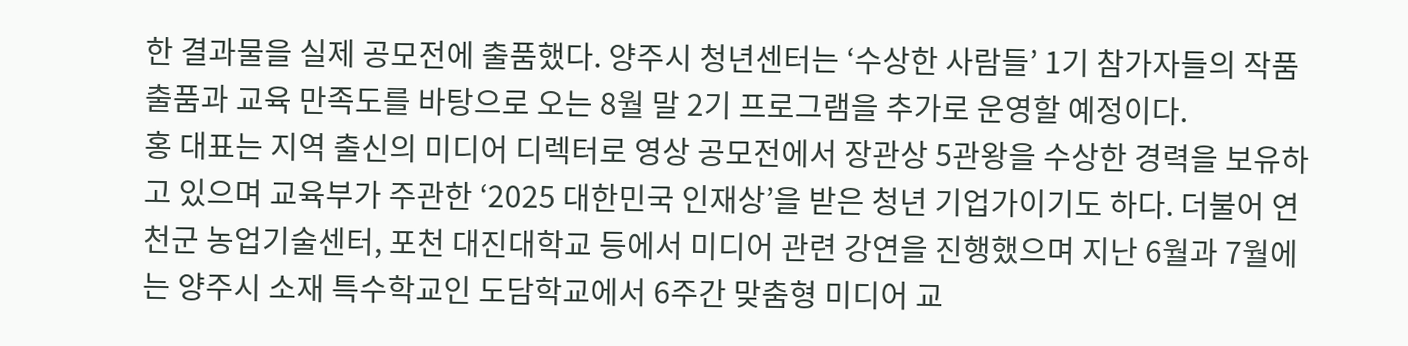한 결과물을 실제 공모전에 출품했다. 양주시 청년센터는 ‘수상한 사람들’ 1기 참가자들의 작품 출품과 교육 만족도를 바탕으로 오는 8월 말 2기 프로그램을 추가로 운영할 예정이다.
홍 대표는 지역 출신의 미디어 디렉터로 영상 공모전에서 장관상 5관왕을 수상한 경력을 보유하고 있으며 교육부가 주관한 ‘2025 대한민국 인재상’을 받은 청년 기업가이기도 하다. 더불어 연천군 농업기술센터, 포천 대진대학교 등에서 미디어 관련 강연을 진행했으며 지난 6월과 7월에는 양주시 소재 특수학교인 도담학교에서 6주간 맞춤형 미디어 교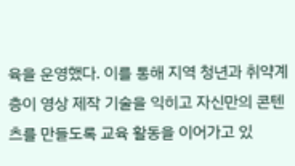육을 운영했다. 이를 통해 지역 청년과 취약계층이 영상 제작 기술을 익히고 자신만의 콘텐츠를 만들도록 교육 활동을 이어가고 있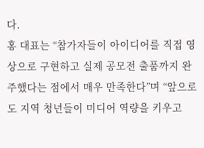다.
홍 대표는 “참가자들이 아이디어를 직접 영상으로 구현하고 실제 공모전 출품까지 완주했다는 점에서 매우 만족한다”며 “앞으로도 지역 청년들이 미디어 역량을 키우고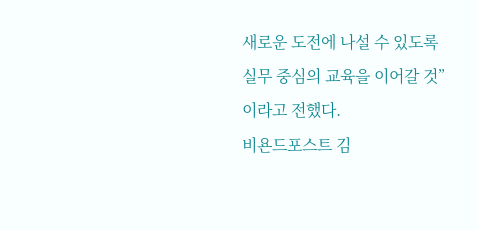새로운 도전에 나설 수 있도록 실무 중심의 교육을 이어갈 것”이라고 전했다.
비욘드포스트 김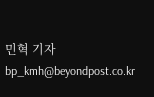민혁 기자 bp_kmh@beyondpost.co.kr